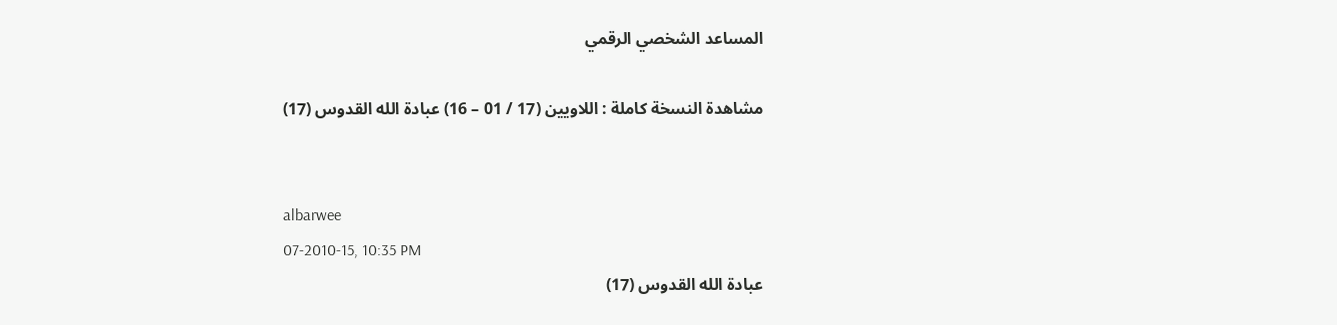المساعد الشخصي الرقمي

مشاهدة النسخة كاملة : اللاويين (17 / 01 – 16) عبادة الله القدوس (17)


albarwee
07-2010-15, 10:35 PM
عبادة الله القدوس (17)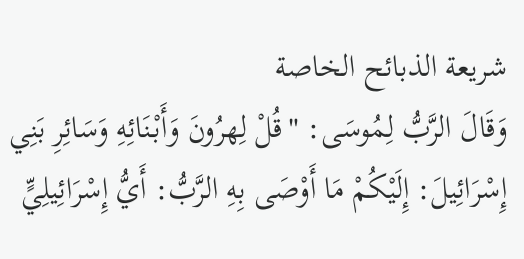شريعة الذبائح الخاصة
وَقَالَ الرَّبُّ لِمُوسَى: "قُلْ لِهرُونَ وَأَبْنَائِهِ وَسَائِرِ بَنِي إِسْرَائِيلَ: إِلَيْكُمْ مَا أَوْصَى بِهِ الرَّبُّ: أَيُّ إِسْرَائِيلِيٍّ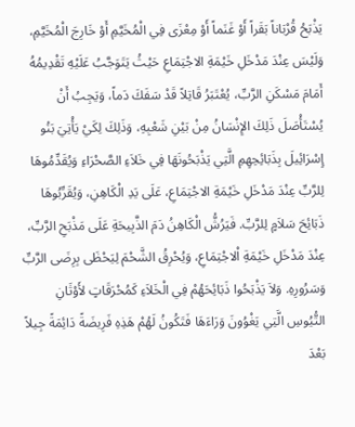يَذْبَحُ قُرْبَاناً بَقَراً أَوْ غَنَماً أَوْ مِعْزَى فِي الْمُخَيَّمِ أَوْ خَارِجَ الْمُخَيَّمِ، وَلَيْسَ عِنْدَ مَدْخَلِ خَيْمَةِ الاجْتِمَاعِ حَيْثُ يَتَوَجَّبُ عَلَيْهِ تَقْدِيمُهُ أَمَامَ مَسْكَنِ الرَّبِّ، يُعْتَبَرُ قَاتِلاً قَدْ سَفَكَ دَماً، وَيَجِبُ أَنْ يُسْتَأْصَلَ ذَلِكَ الإِنْسَانُ مِنْ بَيْنِ شَعْبِهِ، وَذَلِكَ لِكَيْ يَأْتِيَ بَنُو إِسْرَائِيلَ بِذَبَائِحِهِمِ الَّتِي يَذْبَحُونَهَا فِي خَلاَءِ الصَّحْرَاءِ وَيُقَدِّمُوهَا لِلرَّبِّ عِنْدَ مَدْخَلِ خَيْمَةِ الاجْتِمَاعِ، عَلَى يَدِ الْكَاهِنِ، وَيُقَرِّبُوهَا ذَبَائِحَ سَلاَمٍ لِلرَّبِّ. فَيَرُشُّ الْكَاهِنُ دَمَ الذَّبِيحَةِ عَلَى مَذْبَحِ الرَّبِّ، عِنْدَ مَدْخَلِ خَيْمَةِ اْلاجْتِمَاعِ، وَيُحْرِقُ الشَّحْمَ لِيَحْظَى بِرِضَى الرَّبِّ وَسَرُورِهِ. وَلاَ يَذْبَحُوا ذَبَائِحَهُمْ فِي الْخَلاَءِ كَمُحْرَقَاتٍ لأَوْثَانِ التُّيُوسِ الَّتِي يَغْوُونَ وَرَاءَهَا فَتَكُونُ لَهُمْ هَذِهِ فَرِيضَةً دَائِمَةً جِيلاً بَعْدَ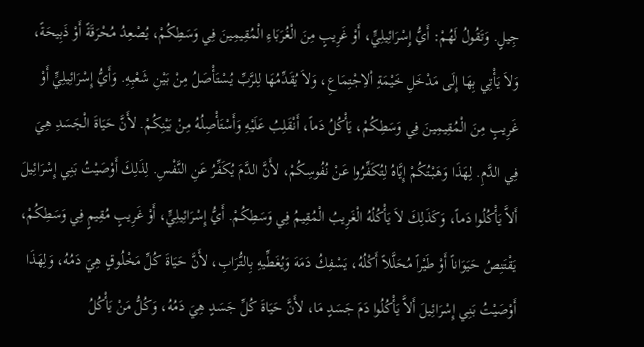جِيلٍ. وَتَقُولُ لَهُمْ: أَيُّ إِسْرَائِيلِيٍّ، أَوْ غَرِيبٍ مِنَ الْغُرَبَاءِ الْمُقِيمِينَ فِي وَسَطِكُمْ، يُصْعِدُ مُحْرَقَةً أَوْ ذَبِيحَةً، وَلاَ يَأْتِي بِهَا إِلَى مَدْخَلِ خَيْمَةِ اْلاِجْتِمَاعِ، وَلاَ يُقَدِّمُهَا لِلرَّبِّ يُسْتَأْصَلُ مِنْ بَيْنِ شَعْبِهِ. وَأَيُّ إِسْرَائِيلِيٍّ أَوْ غَرِيبٍ مِنَ الْمُقِيمِينَ فِي وَسَطِكُمْ، يَأْكُلُ دَماً، أَنْقَلِبُ عَلَيْهِ وَأَسْتَأْصِلُهُ مِنْ بَيْنِكُمْ. لأَنَّ حَيَاةَ الْجَسَدِ هِيَ فِي الدَّمِ. لِهَذَا وَهَبْتُكُمْ إِيَّاهُ لِتُكَفِّرُوا عَنْ نُفُوسِكُمْ، لأَنَّ الدَّمَ يُكَفِّرُ عَنِ النَّفْسِ. لِذَلِكَ أَوْصَيْتُ بَنِي إِسْرَائِيلَ أَلاَّ يَأْكُلُوا دَماً، وَكَذَلِكَ لاَ يَأْكُلُهُ الْغَرِيبُ الْمُقِيمُ فِي وَسَطِكُمْ. أَيُّ إِسْرَائِيلِيٍّ، أَوْ غَرِيبٍ مُقِيمٍ فِي وَسَطِكُمْ، يَقْتَنِصُ حَيَوَاناً أَوْ طَيْراً مُحَلَّلاً أَكْلُهُ، يَسْفِكُ دَمَهَ وَيُغَطِّيهِ بِالتُّرَابِ، لأَنَّ حَيَاةَ كُلِّ مَخْلُوقٍ هِيَ دَمُهُ، وَلِهَذَا أَوْصَيْتُ بَنِي إِسْرَائِيلَ أَلاَّ يَأْكُلُوا دَمَ جَسَدٍ مَا، لأَنَّ حَيَاةَ كُلِّ جَسَدٍ هِيَ دَمُهُ، وَكُلُّ مَنْ يَأْكُلُ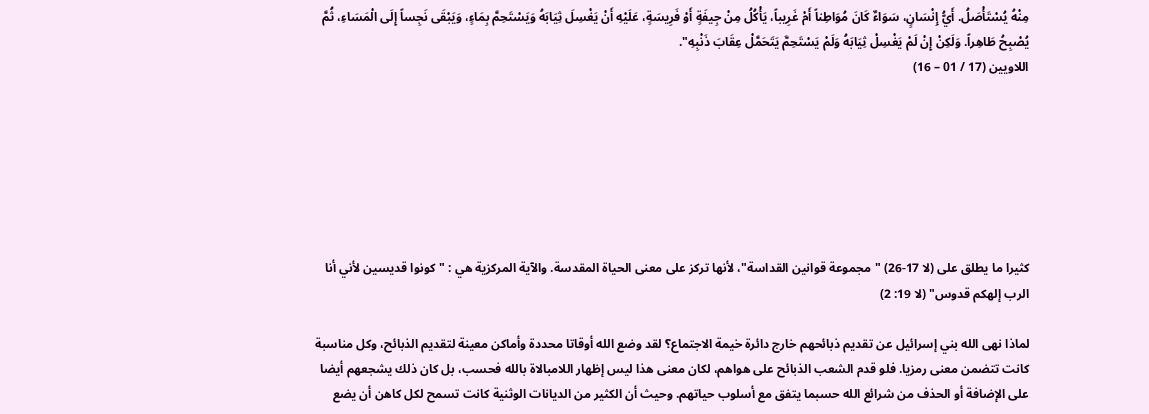مِنْهُ يُسْتَأْصَلُ. أَيُّ إِنْسَانٍ، سَوَاءٌ كَانَ مُوَاطِناً أَمْ غَرِيباً، يَأْكُلُ مِنْ جِيفَةٍ أَوْ فَرِيسَةٍ، عَلَيْهِ أَنْ يَغْسِلَ ثِيَابَهُ وَيَسْتَحِمَّ بِمَاءٍ، وَيَبْقَى نَجِساً إِلَى الْمَسَاءِ، ثُمَّ يُصْبِحُ طَاهِراً. وَلَكِنْ إِنْ لَمْ يَغْسِلْ ثِيَابَهُ وَلَمْ يَسْتَحِمَّ يَتَحَمَّلْ عِقَابَ ذَنْبِهِ".
اللاويين (17 / 01 – 16)







كثيرا ما يطلق على (لا 17-26) "مجموعة قوانين القداسة"، لأنها تركز على معنى الحياة المقدسة. والآية المركزية هي : "كونوا قديسين لأني أنا الرب إلهكم قدوس" (لا 19: 2)

لماذا نهى الله بني إسرائيل عن تقديم ذبائحهم خارج دائرة خيمة الاجتماع؟ لقد وضع الله أوقاتا محددة وأماكن معينة لتقديم الذبائح، وكل مناسبة كانت تتضمن معنى رمزيا. فلو قدم الشعب الذبائح على هواهم، لكان معنى هذا ليس إظهار اللامبالاة بالله فحسب، بل كان ذلك يشجعهم أيضا على الإضافة أو الحذف من شرائع الله حسبما يتفق مع أسلوب حياتهم. وحيث أن الكثير من الديانات الوثنية كانت تسمح لكل كاهن أن يضع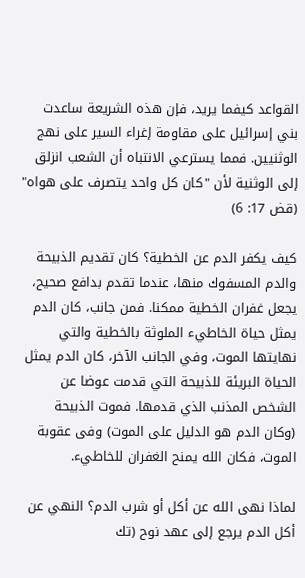القواعد كيفما يريد، فإن هذه الشريعة ساعدت بني إسرائيل على مقاومة إغراء السير على نهج الوثنيين. فمما يسترعي الانتباه أن الشعب انزلق إلى الوثنية لأن "كان كل واحد يتصرف على هواه" (قض 17: 6)

كيف يكفر الدم عن الخطية؟ كان تقديم الذبيحة والدم المسفوك منها، عندما تقدم بدافع صحيح، يجعل غفران الخطية ممكنا. فمن جانب، كان الدم يمثل حياة الخاطيء الملوثة بالخطية والتي نهايتها الموت، وفي الجانب الآخر، كان الدم يمثل الحياة البريئة للذبيحة التي قدمت عوضا عن الشخص المذنب الذي قدمها. فموت الذبيحة (وكان الدم هو الدليل على الموت) وفى عقوبة الموت، فكان الله يمنح الغفران للخاطيء.

لماذا نهى الله عن أكل أو شرب الدم؟ النهي عن أكل الدم يرجع إلى عهد نوح (تك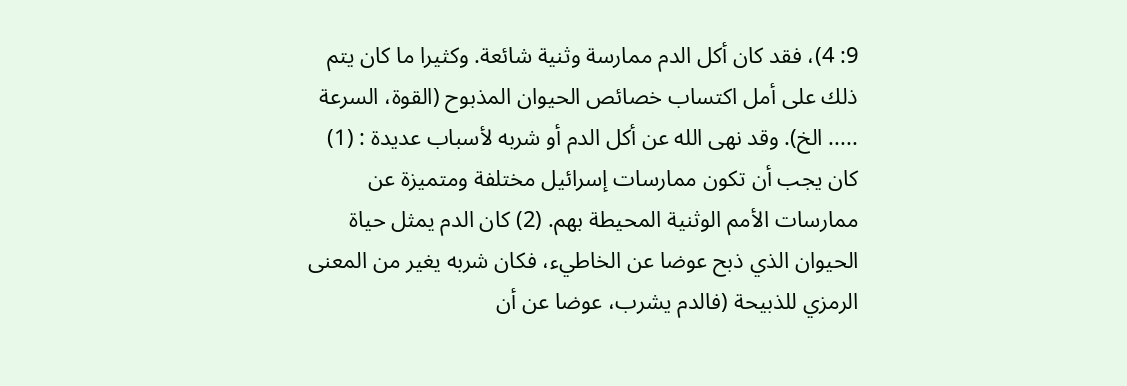9: 4)، فقد كان أكل الدم ممارسة وثنية شائعة. وكثيرا ما كان يتم ذلك على أمل اكتساب خصائص الحيوان المذبوح (القوة، السرعة ..... الخ). وقد نهى الله عن أكل الدم أو شربه لأسباب عديدة : (1) كان يجب أن تكون ممارسات إسرائيل مختلفة ومتميزة عن ممارسات الأمم الوثنية المحيطة بهم. (2) كان الدم يمثل حياة الحيوان الذي ذبح عوضا عن الخاطيء، فكان شربه يغير من المعنى الرمزي للذبيحة (فالدم يشرب، عوضا عن أن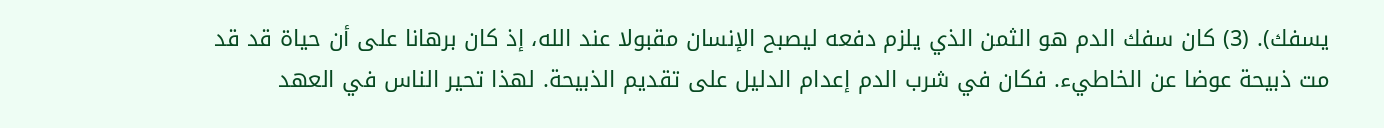يسفك). (3) كان سفك الدم هو الثمن الذي يلزم دفعه ليصبح الإنسان مقبولا عند الله، إذ كان برهانا على أن حياة قد قد مت ذبيحة عوضا عن الخاطيء. فكان في شرب الدم إعدام الدليل على تقديم الذبيحة. لهذا تحير الناس في العهد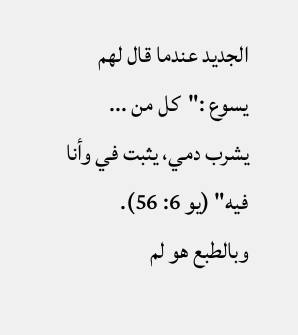الجديد عندما قال لهم يسوع :"كل من ... يشرب دمي، يثبت في وأنا فيه" (يو 6: 56). وبالطبع هو لم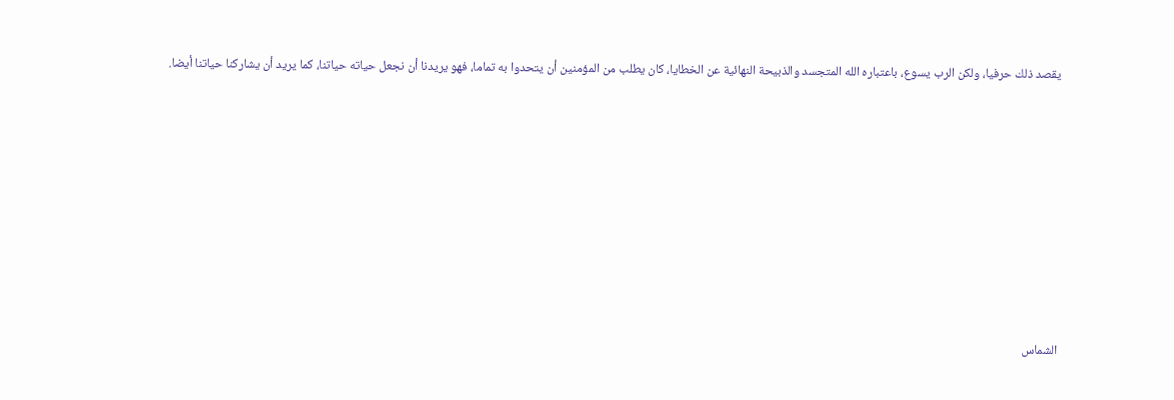يقصد ذلك حرفيا، ولكن الرب يسوع، باعتباره الله المتجسد والذبيحة النهائية عن الخطايا، كان يطلب من المؤمنين أن يتحدوا به تماما، فهو يريدنا أن نجعل حياته حياتنا، كما يريد أن يشاركنا حياتنا أيضا.








الشماس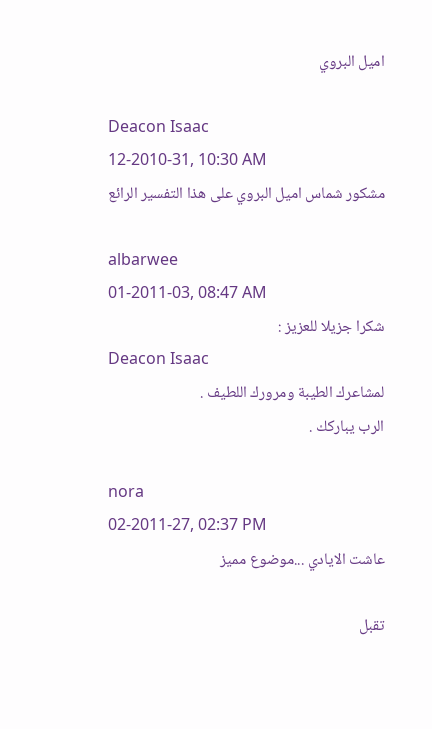اميل البروي

Deacon Isaac
12-2010-31, 10:30 AM
مشكور شماس اميل البروي على هذا التفسير الرائع

albarwee
01-2011-03, 08:47 AM
شكرا جزيلا للعزيز :
Deacon Isaac
لمشاعرك الطيبة ومرورك اللطيف .
الرب يباركك .

nora
02-2011-27, 02:37 PM
عاشت الايادي ...موضوع مميز

تقبل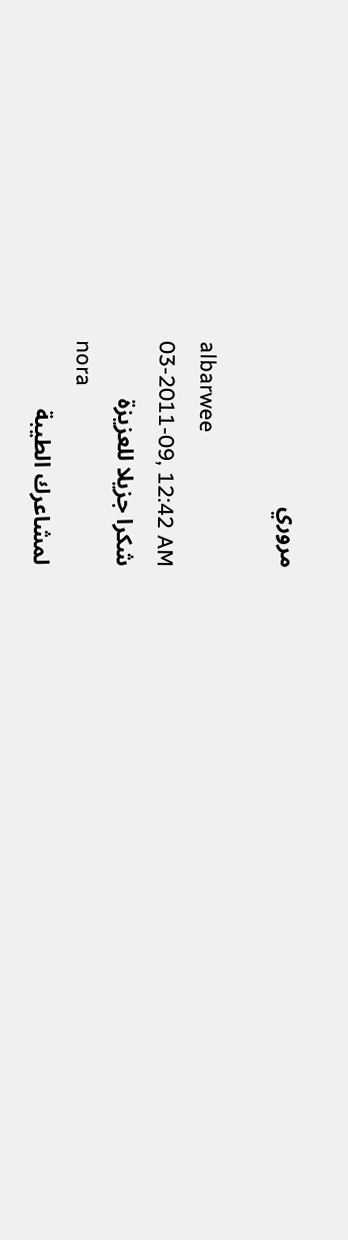مروري

albarwee
03-2011-09, 12:42 AM
شكرا جزيلا للعزيزة
nora
لمشاعرك الطيبة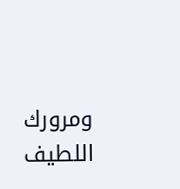ومرورك اللطيف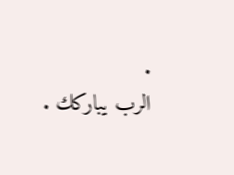.
الرب يباركك .